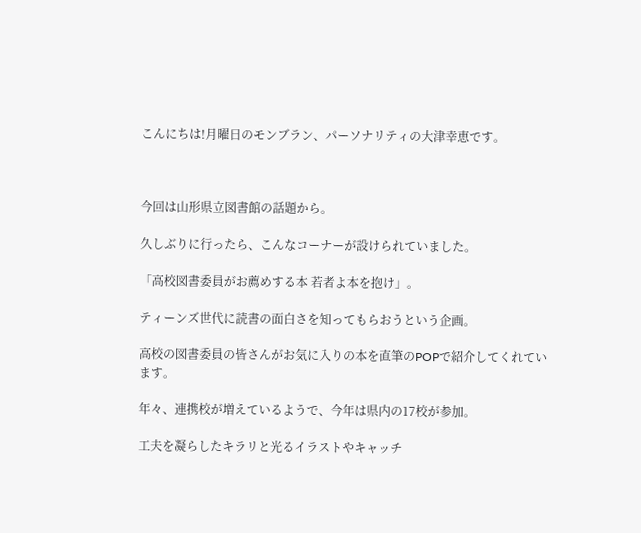こんにちは!月曜日のモンブラン、パーソナリティの大津幸恵です。



今回は山形県立図書館の話題から。

久しぶりに行ったら、こんなコーナーが設けられていました。

「高校図書委員がお薦めする本 若者よ本を抱け」。

ティーンズ世代に読書の面白さを知ってもらおうという企画。

高校の図書委員の皆さんがお気に入りの本を直筆のPOPで紹介してくれています。

年々、連携校が増えているようで、今年は県内の17校が参加。

工夫を凝らしたキラリと光るイラストやキャッチ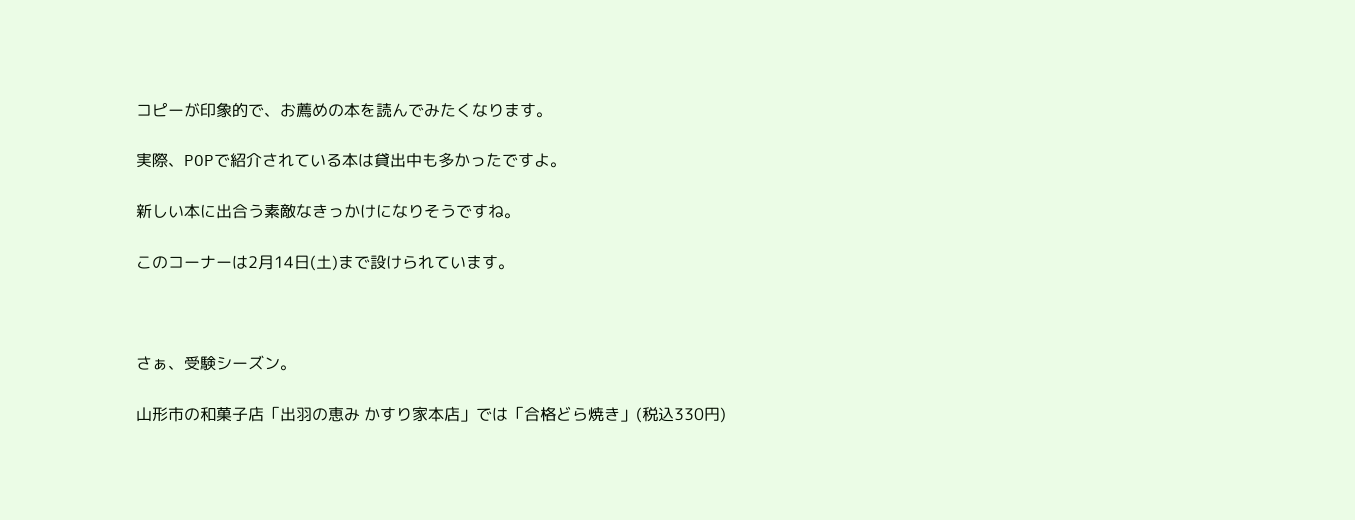コピーが印象的で、お薦めの本を読んでみたくなります。

実際、POPで紹介されている本は貸出中も多かったですよ。

新しい本に出合う素敵なきっかけになりそうですね。

このコーナーは2月14日(土)まで設けられています。



さぁ、受験シーズン。

山形市の和菓子店「出羽の恵み かすり家本店」では「合格どら焼き」(税込330円)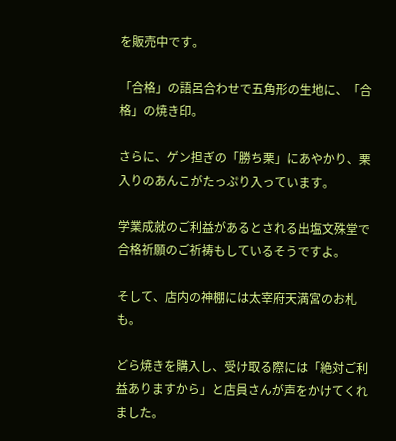を販売中です。

「合格」の語呂合わせで五角形の生地に、「合格」の焼き印。

さらに、ゲン担ぎの「勝ち栗」にあやかり、栗入りのあんこがたっぷり入っています。

学業成就のご利益があるとされる出塩文殊堂で合格祈願のご祈祷もしているそうですよ。

そして、店内の神棚には太宰府天満宮のお札も。

どら焼きを購入し、受け取る際には「絶対ご利益ありますから」と店員さんが声をかけてくれました。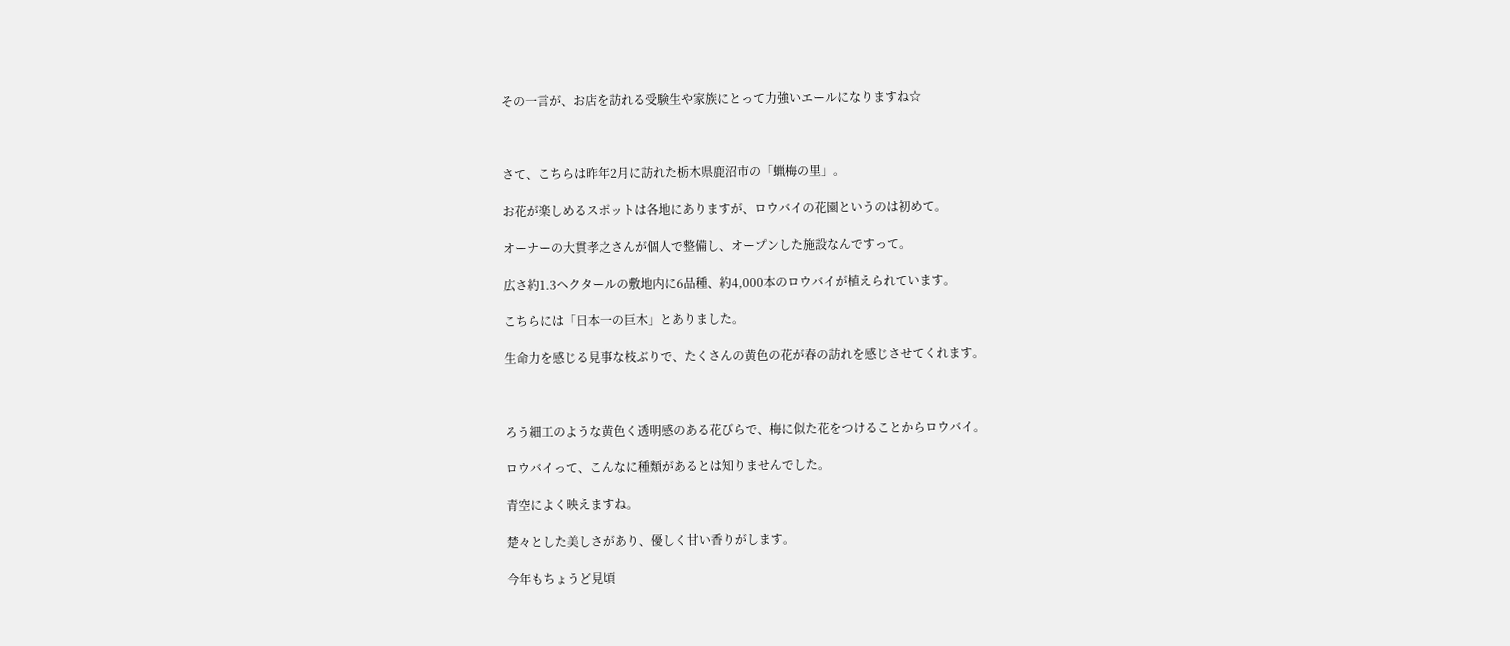その一言が、お店を訪れる受験生や家族にとって力強いエールになりますね☆



さて、こちらは昨年2月に訪れた栃木県鹿沼市の「蝋梅の里」。

お花が楽しめるスポットは各地にありますが、ロウバイの花園というのは初めて。

オーナーの大貫孝之さんが個人で整備し、オープンした施設なんですって。

広さ約1.3ヘクタールの敷地内に6品種、約4,000本のロウバイが植えられています。

こちらには「日本一の巨木」とありました。

生命力を感じる見事な枝ぶりで、たくさんの黄色の花が春の訪れを感じさせてくれます。



ろう細工のような黄色く透明感のある花びらで、梅に似た花をつけることからロウバイ。

ロウバイって、こんなに種類があるとは知りませんでした。

青空によく映えますね。

楚々とした美しさがあり、優しく甘い香りがします。

今年もちょうど見頃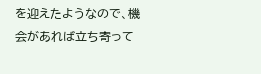を迎えたようなので、機会があれば立ち寄って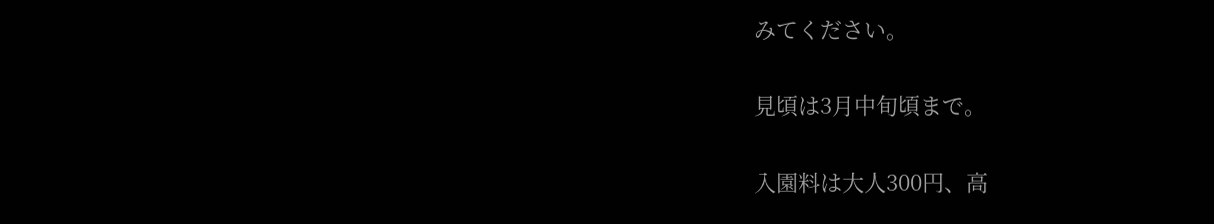みてください。

見頃は3月中旬頃まで。

入園料は大人300円、高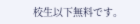校生以下無料です。